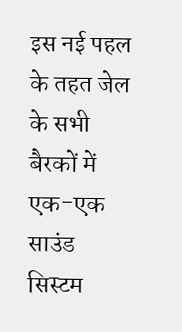इस नई पहल के तहत जेल के सभी बैरकों में एक-एक साउंड सिस्टम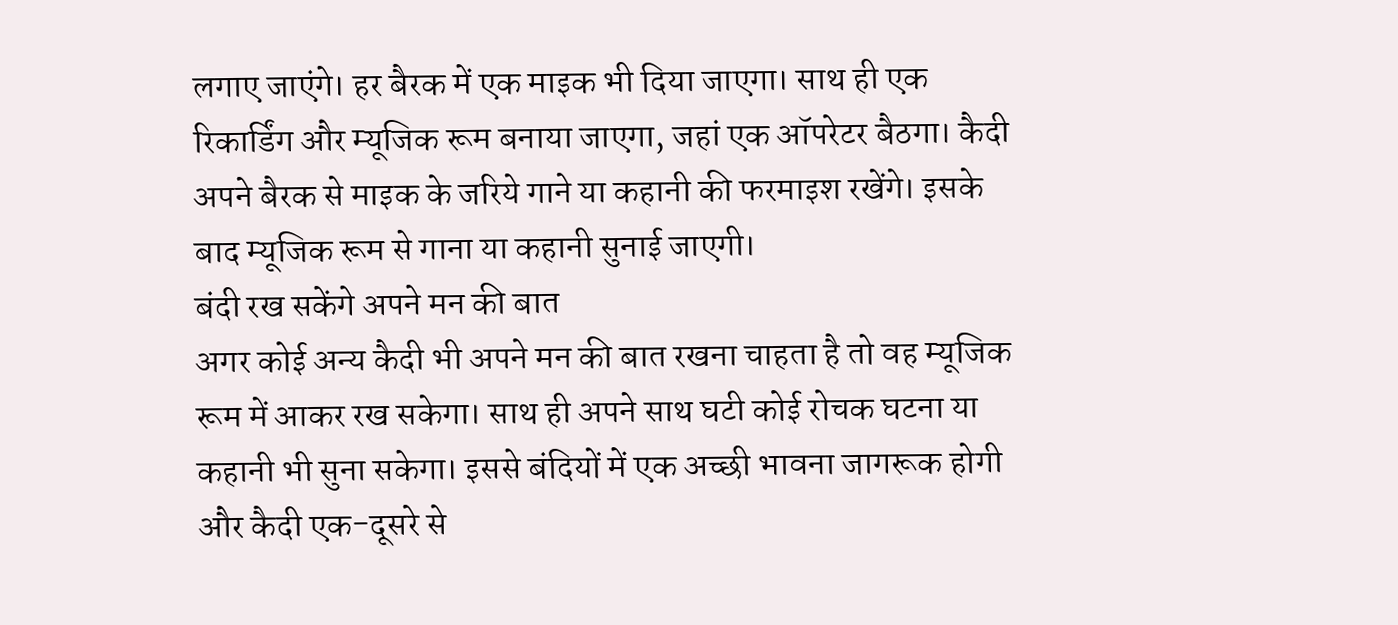लगाए जाएंगे। हर बैरक में एक माइक भी दिया जाएगा। साथ ही एक रिकार्डिंग और म्यूजिक रूम बनाया जाएगा, जहां एक ऑपरेटर बैठगा। कैदी अपने बैरक से माइक के जरिये गाने या कहानी की फरमाइश रखेंगे। इसके बाद म्यूजिक रूम से गाना या कहानी सुनाई जाएगी।
बंदी रख सकेंगे अपने मन की बात
अगर कोई अन्य कैदी भी अपने मन की बात रखना चाहता है तो वह म्यूजिक रूम में आकर रख सकेगा। साथ ही अपने साथ घटी कोई रोचक घटना या कहानी भी सुना सकेगा। इससे बंदियों में एक अच्छी भावना जागरूक होगी और कैदी एक-दूसरे से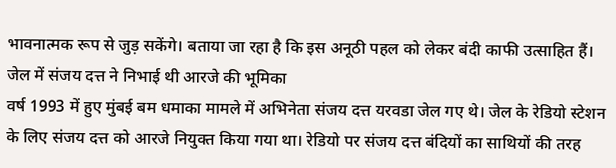भावनात्मक रूप से जुड़ सकेंगे। बताया जा रहा है कि इस अनूठी पहल को लेकर बंदी काफी उत्साहित हैं।
जेल में संजय दत्त ने निभाई थी आरजे की भूमिका
वर्ष 1993 में हुए मुंबई बम धमाका मामले में अभिनेता संजय दत्त यरवडा जेल गए थे। जेल के रेडियो स्टेशन के लिए संजय दत्त को आरजे नियुक्त किया गया था। रेडियो पर संजय दत्त बंदियों का साथियों की तरह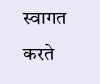स्वागत करते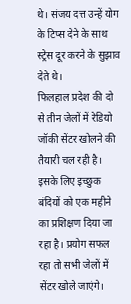थे। संजय दत्त उन्हें योग के टिप्स देने के साथ स्ट्रेस दूर करने के सुझाव देते थे।
फिलहाल प्रदेश की दो से तीन जेलों में रेडियो जॉकी सेंटर खोलने की तैयारी चल रही है। इसके लिए इच्छुक बंदियों को एक महीने का प्रशिक्षण दिया जा रहा है। प्रयोग सफल रहा तो सभी जेलों में सेंटर खोले जाएंगे।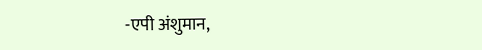-एपी अंशुमान,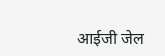आईजी जेल